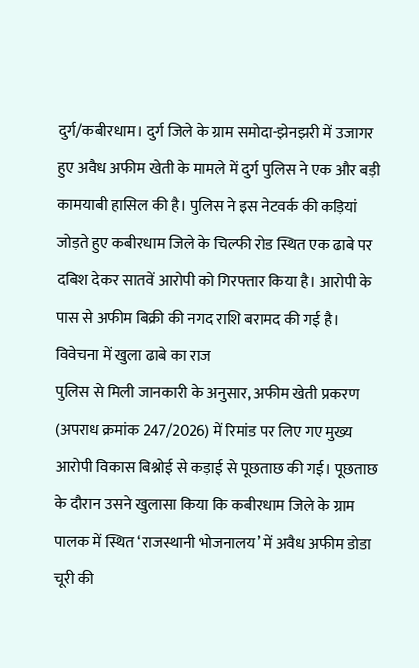दुर्ग/कबीरधाम। दुर्ग जिले के ग्राम समोदा-झेनझरी में उजागर हुए अवैध अफीम खेती के मामले में दुर्ग पुलिस ने एक और बड़ी कामयाबी हासिल की है। पुलिस ने इस नेटवर्क की कड़ियां जोड़ते हुए कबीरधाम जिले के चिल्फी रोड स्थित एक ढाबे पर दबिश देकर सातवें आरोपी को गिरफ्तार किया है। आरोपी के पास से अफीम बिक्री की नगद राशि बरामद की गई है।
विवेचना में खुला ढाबे का राज
पुलिस से मिली जानकारी के अनुसार, अफीम खेती प्रकरण (अपराध क्रमांक 247/2026) में रिमांड पर लिए गए मुख्य आरोपी विकास बिश्नोई से कड़ाई से पूछताछ की गई। पूछताछ के दौरान उसने खुलासा किया कि कबीरधाम जिले के ग्राम पालक में स्थित ‘राजस्थानी भोजनालय’ में अवैध अफीम डोडा चूरी की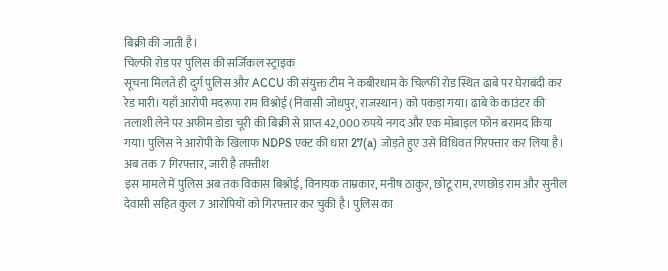बिक्री की जाती है।
चिल्फी रोड पर पुलिस की सर्जिकल स्ट्राइक
सूचना मिलते ही दुर्ग पुलिस और ACCU की संयुक्त टीम ने कबीरधाम के चिल्फी रोड स्थित ढाबे पर घेराबंदी कर रेड मारी। यहाँ आरोपी मदरूपा राम विश्नोई (निवासी जोधपुर, राजस्थान) को पकड़ा गया। ढाबे के काउंटर की तलाशी लेने पर अफीम डोडा चूरी की बिक्री से प्राप्त 42,000 रुपये नगद और एक मोबाइल फोन बरामद किया गया। पुलिस ने आरोपी के खिलाफ NDPS एक्ट की धारा 27(a) जोड़ते हुए उसे विधिवत गिरफ्तार कर लिया है।
अब तक 7 गिरफ्तार, जारी है तफ्तीश
इस मामले में पुलिस अब तक विकास बिश्नोई, विनायक ताम्रकार, मनीष ठाकुर, छोटू राम, रणछोड़ राम और सुनील देवासी सहित कुल 7 आरोपियों को गिरफ्तार कर चुकी है। पुलिस का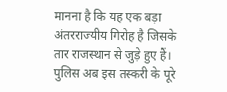मानना है कि यह एक बड़ा अंतरराज्यीय गिरोह है जिसके तार राजस्थान से जुड़े हुए हैं। पुलिस अब इस तस्करी के पूरे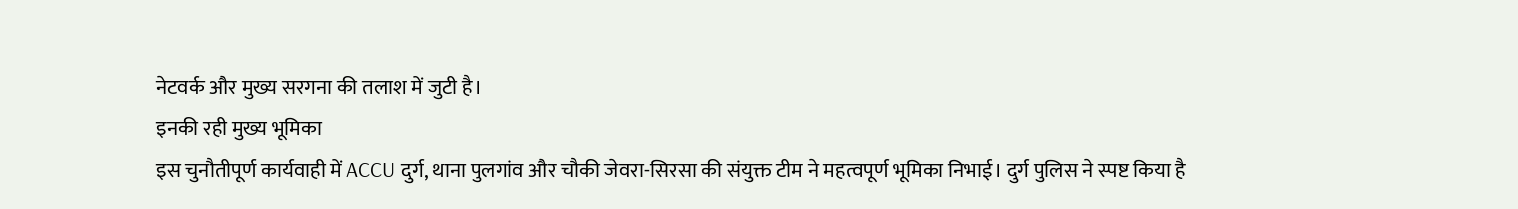नेटवर्क और मुख्य सरगना की तलाश में जुटी है।
इनकी रही मुख्य भूमिका
इस चुनौतीपूर्ण कार्यवाही में ACCU दुर्ग, थाना पुलगांव और चौकी जेवरा-सिरसा की संयुक्त टीम ने महत्वपूर्ण भूमिका निभाई। दुर्ग पुलिस ने स्पष्ट किया है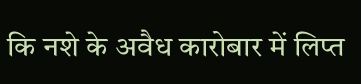कि नशे के अवैध कारोबार में लिप्त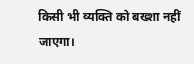किसी भी व्यक्ति को बख्शा नहीं जाएगा।